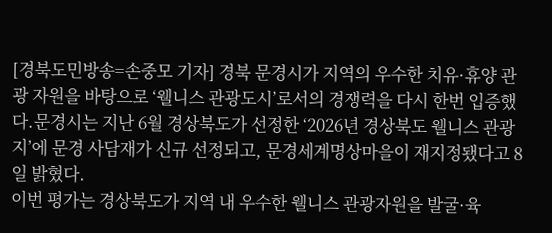[경북도민방송=손중모 기자] 경북 문경시가 지역의 우수한 치유·휴양 관광 자원을 바탕으로 ‘웰니스 관광도시’로서의 경쟁력을 다시 한번 입증했다.문경시는 지난 6월 경상북도가 선정한 ‘2026년 경상북도 웰니스 관광지’에 문경 사담재가 신규 선정되고, 문경세계명상마을이 재지정됐다고 8일 밝혔다.
이번 평가는 경상북도가 지역 내 우수한 웰니스 관광자원을 발굴·육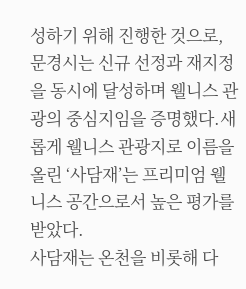성하기 위해 진행한 것으로, 문경시는 신규 선정과 재지정을 동시에 달성하며 웰니스 관광의 중심지임을 증명했다.새롭게 웰니스 관광지로 이름을 올린 ‘사담재’는 프리미엄 웰니스 공간으로서 높은 평가를 받았다.
사담재는 온천을 비롯해 다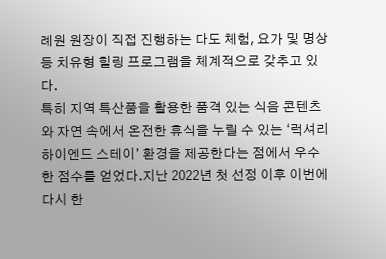례원 원장이 직접 진행하는 다도 체험, 요가 및 명상 등 치유형 힐링 프로그램을 체계적으로 갖추고 있다.
특히 지역 특산품을 활용한 품격 있는 식음 콘텐츠와 자연 속에서 온전한 휴식을 누릴 수 있는 ‘럭셔리 하이엔드 스테이’ 환경을 제공한다는 점에서 우수한 점수를 얻었다.지난 2022년 첫 선정 이후 이번에 다시 한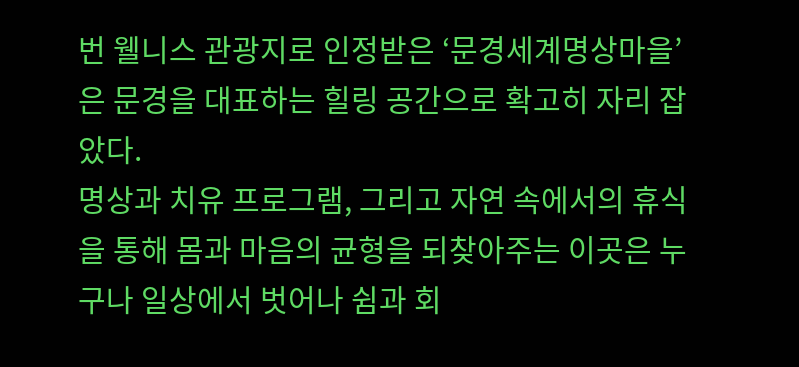번 웰니스 관광지로 인정받은 ‘문경세계명상마을’은 문경을 대표하는 힐링 공간으로 확고히 자리 잡았다.
명상과 치유 프로그램, 그리고 자연 속에서의 휴식을 통해 몸과 마음의 균형을 되찾아주는 이곳은 누구나 일상에서 벗어나 쉼과 회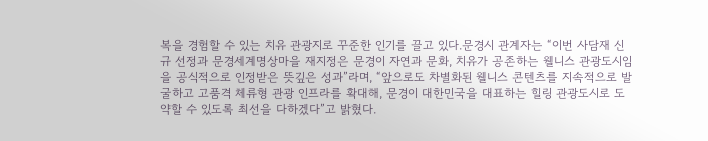복을 경험할 수 있는 치유 관광지로 꾸준한 인기를 끌고 있다.문경시 관계자는 “이번 사담재 신규 선정과 문경세계명상마을 재지정은 문경이 자연과 문화, 치유가 공존하는 웰니스 관광도시임을 공식적으로 인정받은 뜻깊은 성과”라며, “앞으로도 차별화된 웰니스 콘텐츠를 지속적으로 발굴하고 고품격 체류형 관광 인프라를 확대해, 문경이 대한민국을 대표하는 힐링 관광도시로 도약할 수 있도록 최선을 다하겠다”고 밝혔다.